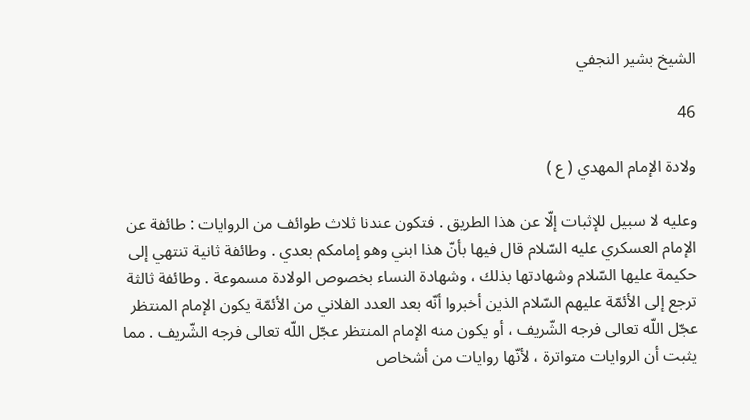الشيخ بشير النجفي

46

ولادة الإمام المهدي ( ع )

وعليه لا سبيل للإثبات إلّا عن هذا الطريق . فتكون عندنا ثلاث طوائف من الروايات : طائفة عن الإمام العسكري عليه السّلام قال فيها بأنّ هذا ابني وهو إمامكم بعدي . وطائفة ثانية تنتهي إلى حكيمة عليها السّلام وشهادتها بذلك ، وشهادة النساء بخصوص الولادة مسموعة . وطائفة ثالثة ترجع إلى الأئمّة عليهم السّلام الذين أخبروا أنّه بعد العدد الفلاني من الأئمّة يكون الإمام المنتظر عجّل اللّه تعالى فرجه الشّريف ، أو يكون منه الإمام المنتظر عجّل اللّه تعالى فرجه الشّريف . مما يثبت أن الروايات متواترة ، لأنّها روايات من أشخاص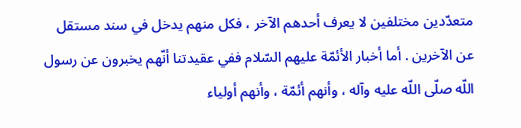متعدّدين مختلفين لا يعرف أحدهم الآخر ، فكل منهم يدخل في سند مستقل عن الآخرين . أما أخبار الأئمّة عليهم السّلام ففي عقيدتنا أنّهم يخبرون عن رسول اللّه صلّى اللّه عليه وآله ، وأنهم أئمّة ، وأنهم أولياء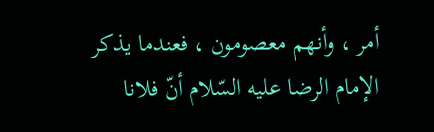أمر ، وأنهم معصومون ، فعندما يذكر الإمام الرضا عليه السّلام أنّ فلانا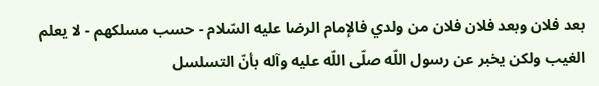بعد فلان وبعد فلان فلان من ولدي فالإمام الرضا عليه السّلام - حسب مسلكهم - لا يعلم الغيب ولكن يخبر عن رسول اللّه صلّى اللّه عليه وآله بأنّ التسلسل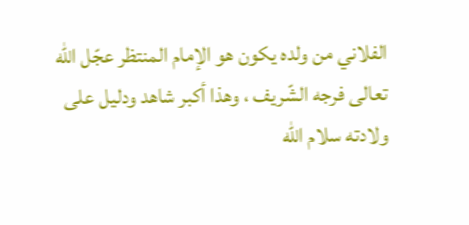الفلاني من ولده يكون هو الإمام المنتظر عجّل اللّه تعالى فرجه الشّريف ، وهذا أكبر شاهد ودليل على ولادته سلام اللّه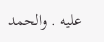عليه . والحمد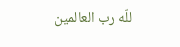للّه رب العالمين